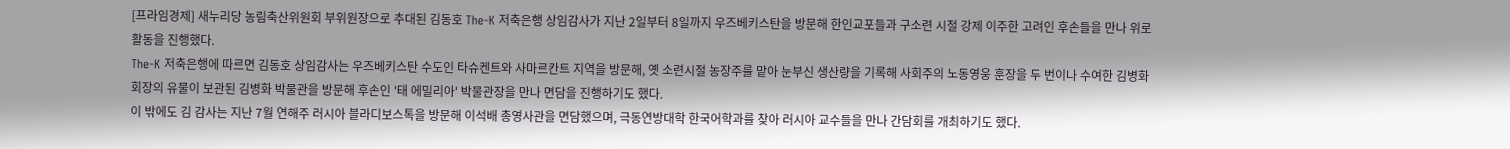[프라임경제] 새누리당 농림축산위원회 부위원장으로 추대된 김동호 The-K 저축은행 상임감사가 지난 2일부터 8일까지 우즈베키스탄을 방문해 한인교포들과 구소련 시절 강제 이주한 고려인 후손들을 만나 위로활동을 진행했다.
The-K 저축은행에 따르면 김동호 상임감사는 우즈베키스탄 수도인 타슈켄트와 사마르칸트 지역을 방문해, 옛 소련시절 농장주를 맡아 눈부신 생산량을 기록해 사회주의 노동영웅 훈장을 두 번이나 수여한 김병화 회장의 유물이 보관된 김병화 박물관을 방문해 후손인 '태 에밀리아' 박물관장을 만나 면담을 진행하기도 했다.
이 밖에도 김 감사는 지난 7월 연해주 러시아 블라디보스톡을 방문해 이석배 총영사관을 면담했으며, 극동연방대학 한국어학과를 찾아 러시아 교수들을 만나 간담회를 개최하기도 했다.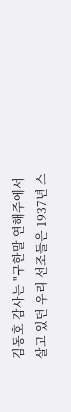김동호 감사는 "구한말 연해주에서 살고 있던 우리 선조들은 1937년 스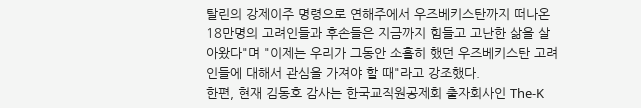탈린의 강제이주 명령으로 연해주에서 우즈베키스탄까지 떠나온 18만명의 고려인들과 후손들은 지금까지 힘들고 고난한 삶을 살아왔다"며 "이제는 우리가 그동안 소홀히 했던 우즈베키스탄 고려인들에 대해서 관심을 가져야 할 때"라고 강조했다.
한편, 현재 김동호 감사는 한국교직원공제회 출자회사인 The-K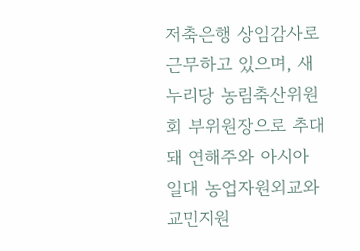저축은행 상임감사로 근무하고 있으며, 새누리당 농림축산위원회 부위원장으로 추대돼 연해주와 아시아 일대 농업자원외교와 교민지원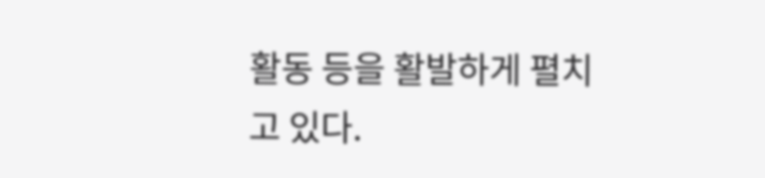활동 등을 활발하게 펼치고 있다.